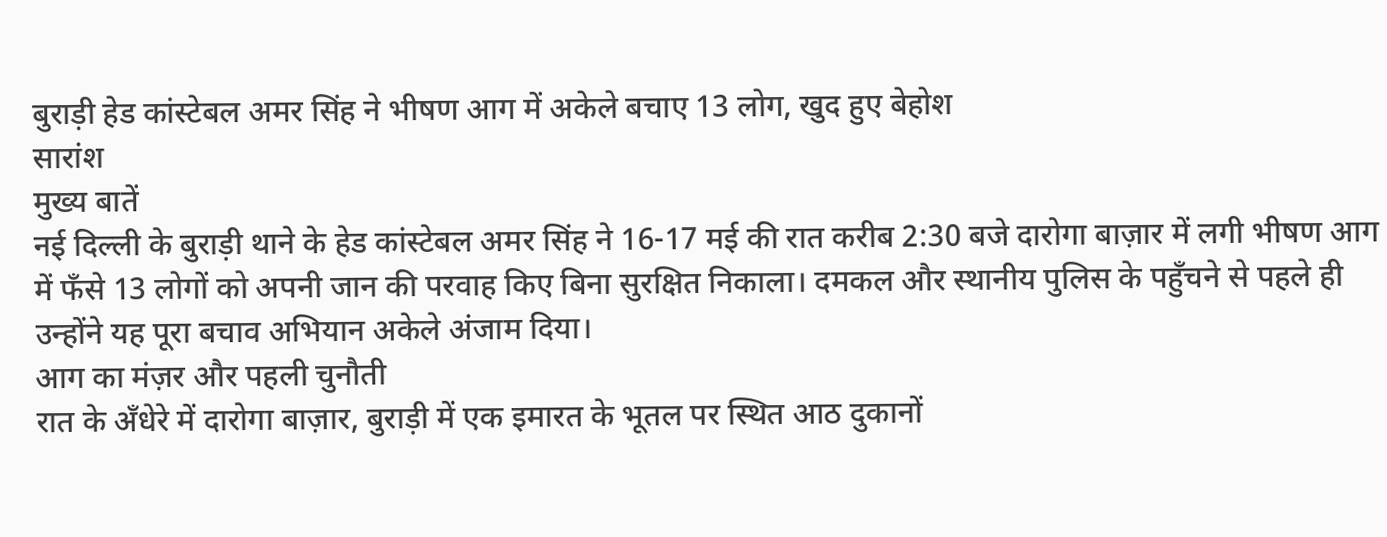बुराड़ी हेड कांस्टेबल अमर सिंह ने भीषण आग में अकेले बचाए 13 लोग, खुद हुए बेहोश
सारांश
मुख्य बातें
नई दिल्ली के बुराड़ी थाने के हेड कांस्टेबल अमर सिंह ने 16-17 मई की रात करीब 2:30 बजे दारोगा बाज़ार में लगी भीषण आग में फँसे 13 लोगों को अपनी जान की परवाह किए बिना सुरक्षित निकाला। दमकल और स्थानीय पुलिस के पहुँचने से पहले ही उन्होंने यह पूरा बचाव अभियान अकेले अंजाम दिया।
आग का मंज़र और पहली चुनौती
रात के अँधेरे में दारोगा बाज़ार, बुराड़ी में एक इमारत के भूतल पर स्थित आठ दुकानों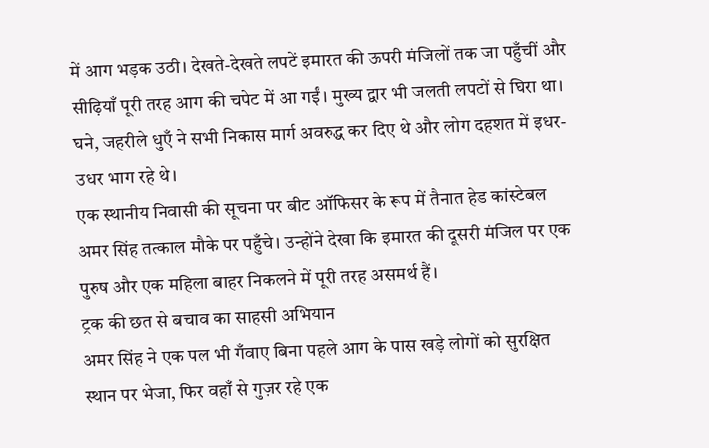में आग भड़क उठी। देखते-देखते लपटें इमारत की ऊपरी मंजिलों तक जा पहुँचीं और सीढ़ियाँ पूरी तरह आग की चपेट में आ गईं। मुख्य द्वार भी जलती लपटों से घिरा था। घने, जहरीले धुएँ ने सभी निकास मार्ग अवरुद्ध कर दिए थे और लोग दहशत में इधर-उधर भाग रहे थे।
एक स्थानीय निवासी की सूचना पर बीट ऑफिसर के रूप में तैनात हेड कांस्टेबल अमर सिंह तत्काल मौके पर पहुँचे। उन्होंने देखा कि इमारत की दूसरी मंजिल पर एक पुरुष और एक महिला बाहर निकलने में पूरी तरह असमर्थ हैं।
ट्रक की छत से बचाव का साहसी अभियान
अमर सिंह ने एक पल भी गँवाए बिना पहले आग के पास खड़े लोगों को सुरक्षित स्थान पर भेजा, फिर वहाँ से गुज़र रहे एक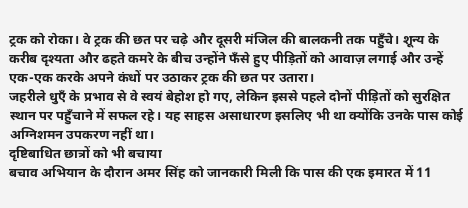ट्रक को रोका। वे ट्रक की छत पर चढ़े और दूसरी मंजिल की बालकनी तक पहुँचे। शून्य के करीब दृश्यता और ढहते कमरे के बीच उन्होंने फँसे हुए पीड़ितों को आवाज़ लगाई और उन्हें एक-एक करके अपने कंधों पर उठाकर ट्रक की छत पर उतारा।
जहरीले धुएँ के प्रभाव से वे स्वयं बेहोश हो गए, लेकिन इससे पहले दोनों पीड़ितों को सुरक्षित स्थान पर पहुँचाने में सफल रहे। यह साहस असाधारण इसलिए भी था क्योंकि उनके पास कोई अग्निशमन उपकरण नहीं था।
दृष्टिबाधित छात्रों को भी बचाया
बचाव अभियान के दौरान अमर सिंह को जानकारी मिली कि पास की एक इमारत में 11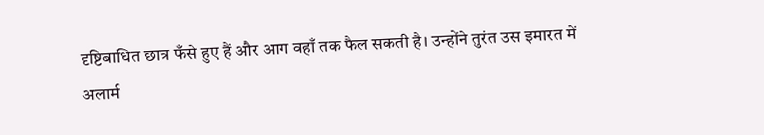दृष्टिबाधित छात्र फँसे हुए हैं और आग वहाँ तक फैल सकती है। उन्होंने तुरंत उस इमारत में अलार्म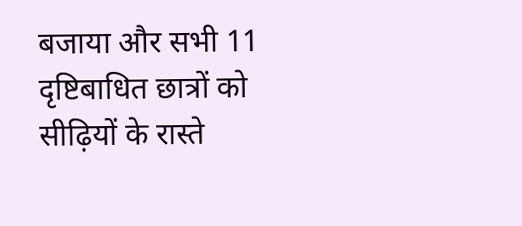बजाया और सभी 11 दृष्टिबाधित छात्रों को सीढ़ियों के रास्ते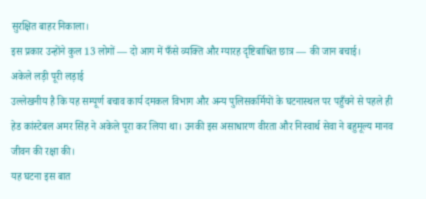सुरक्षित बाहर निकाला।
इस प्रकार उन्होंने कुल 13 लोगों — दो आग में फँसे व्यक्ति और ग्यारह दृष्टिबाधित छात्र — की जान बचाई।
अकेले लड़ी पूरी लड़ाई
उल्लेखनीय है कि यह सम्पूर्ण बचाव कार्य दमकल विभाग और अन्य पुलिसकर्मियों के घटनास्थल पर पहुँचने से पहले ही हेड कांस्टेबल अमर सिंह ने अकेले पूरा कर लिया था। उनकी इस असाधारण वीरता और निस्वार्थ सेवा ने बहुमूल्य मानव जीवन की रक्षा की।
यह घटना इस बात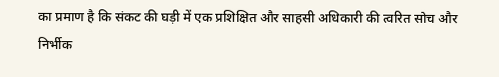का प्रमाण है कि संकट की घड़ी में एक प्रशिक्षित और साहसी अधिकारी की त्वरित सोच और निर्भीक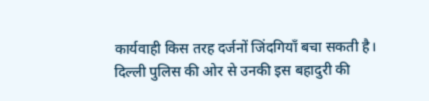कार्यवाही किस तरह दर्जनों जिंदगियाँ बचा सकती है। दिल्ली पुलिस की ओर से उनकी इस बहादुरी की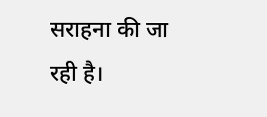सराहना की जा रही है।